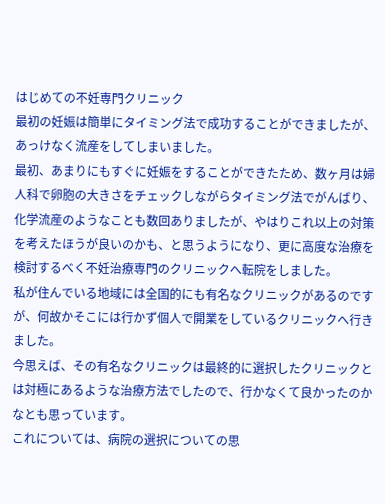はじめての不妊専門クリニック
最初の妊娠は簡単にタイミング法で成功することができましたが、あっけなく流産をしてしまいました。
最初、あまりにもすぐに妊娠をすることができたため、数ヶ月は婦人科で卵胞の大きさをチェックしながらタイミング法でがんばり、化学流産のようなことも数回ありましたが、やはりこれ以上の対策を考えたほうが良いのかも、と思うようになり、更に高度な治療を検討するべく不妊治療専門のクリニックへ転院をしました。
私が住んでいる地域には全国的にも有名なクリニックがあるのですが、何故かそこには行かず個人で開業をしているクリニックへ行きました。
今思えば、その有名なクリニックは最終的に選択したクリニックとは対極にあるような治療方法でしたので、行かなくて良かったのかなとも思っています。
これについては、病院の選択についての思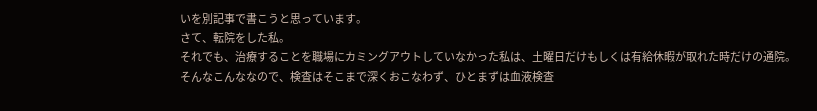いを別記事で書こうと思っています。
さて、転院をした私。
それでも、治療することを職場にカミングアウトしていなかった私は、土曜日だけもしくは有給休暇が取れた時だけの通院。
そんなこんななので、検査はそこまで深くおこなわず、ひとまずは血液検査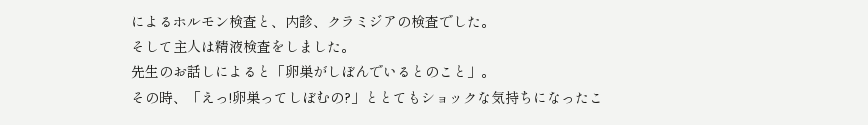によるホルモン検査と、内診、クラミジアの検査でした。
そして主人は精液検査をしました。
先生のお話しによると「卵巣がしぼんでいるとのこと」。
その時、「えっ!卵巣ってしぼむの?」ととてもショックな気持ちになったこ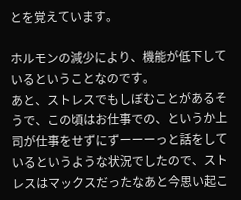とを覚えています。

ホルモンの減少により、機能が低下しているということなのです。
あと、ストレスでもしぼむことがあるそうで、この頃はお仕事での、というか上司が仕事をせずにずーーーっと話をしているというような状況でしたので、ストレスはマックスだったなあと今思い起こ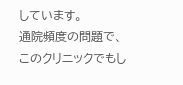しています。
通院頻度の問題で、このクリニックでもし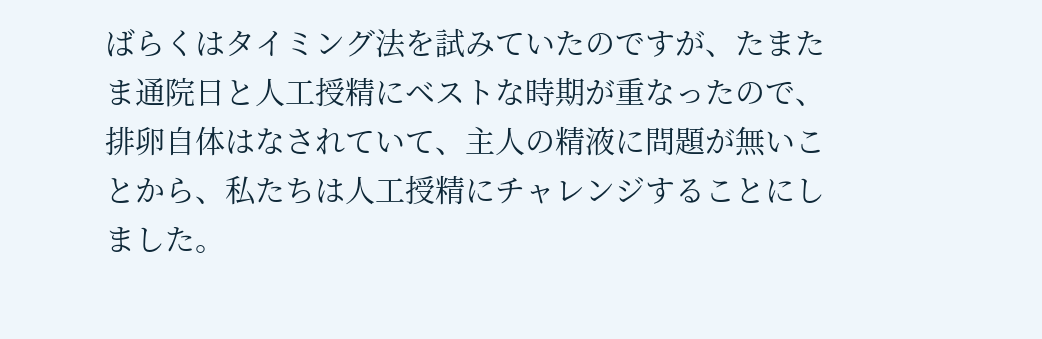ばらくはタイミング法を試みていたのですが、たまたま通院日と人工授精にベストな時期が重なったので、排卵自体はなされていて、主人の精液に問題が無いことから、私たちは人工授精にチャレンジすることにしました。